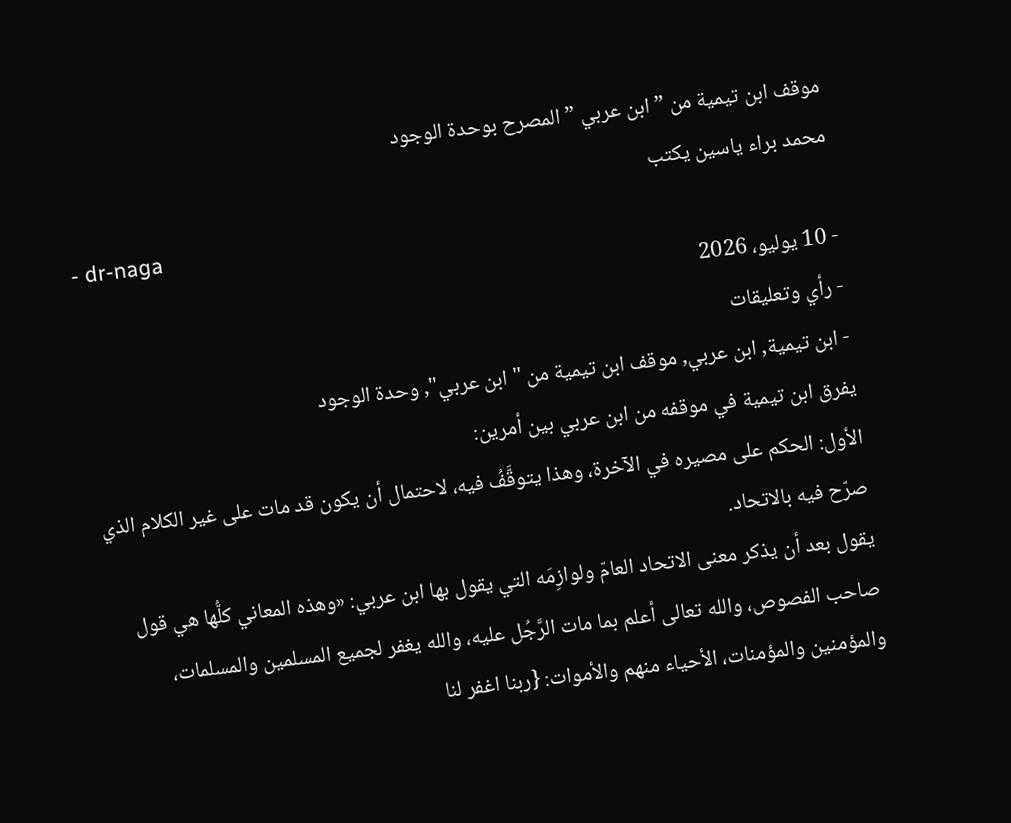موقف ابن تيمية من ” ابن عربي ” المصرح بوحدة الوجود
محمد براء ياسين يكتب
- dr-naga
- 10 يوليو، 2026
- رأي وتعليقات
- ابن تيمية, ابن عربي, موقف ابن تيمية من " ابن عربي", وحدة الوجود
يفرق ابن تيمية في موقفه من ابن عربي بين أمرين:
الأول: الحكم على مصيره في الآخرة، وهذا يتوقَّفُ فيه، لاحتمال أن يكون قد مات على غير الكلام الذي صرّح فيه بالاتحاد.
يقول بعد أن يذكر معنى الاتحاد العامّ ولوازِمَه التي يقول بها ابن عربي: «وهذه المعاني كلُّها هي قول صاحب الفصوص، والله تعالى أعلم بما مات الرَّجُل عليه، والله يغفر لجميع المسلمين والمسلمات، والمؤمنين والمؤمنات، الأحياء منهم والأموات: {ربنا اغفر لنا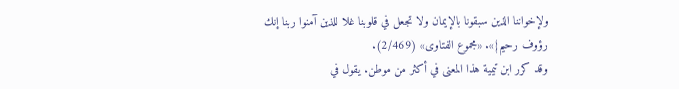ولإخواننا الذين سبقونا بالإيمان ولا تجعل في قلوبنا غلا للذين آمنوا ربنا إنك رؤوف رحيم}». «مجموع الفتاوى» (2/469).
وقد كرر ابن تيمية هذا المعنى في أكثر من موطن. يقول في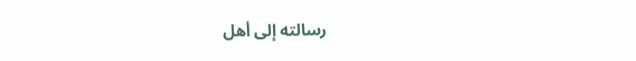رسالته إلى أهل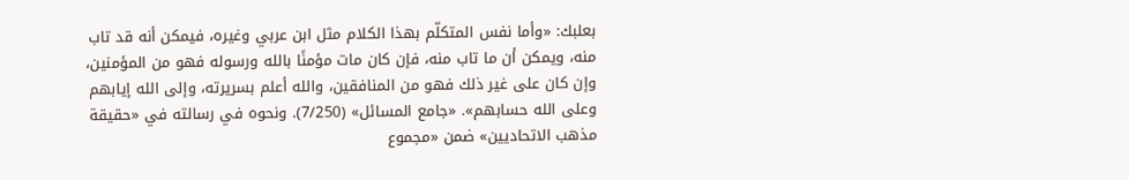بعلبك: «وأما نفس المتكلّم بهذا الكلام مثل ابن عربي وغيره، فيمكن أنه قد تاب منه، ويمكن أن ما تاب منه، فإن كان مات مؤمنًا بالله ورسوله فهو من المؤمنين، وإن كان على غير ذلك فهو من المنافقين، والله أعلم بسريرته، وإلى الله إيابهم وعلى الله حسابهم». «جامع المسائل» (7/250). ونحوه في رسالته في «حقيقة مذهب الاتحاديين» ضمن «مجموع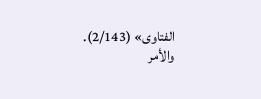الفتاوى» (2/143).
والأمر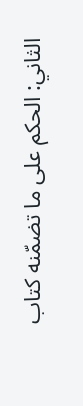الثاني: الحكم على ما تضمّنه كتاب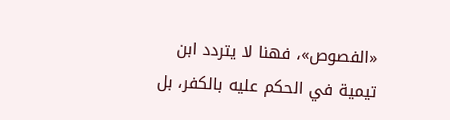«الفصوص»، فهنا لا يتردد ابن تيمية في الحكم عليه بالكفر، بل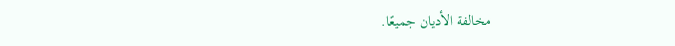مخالفة الأديان جميعًا.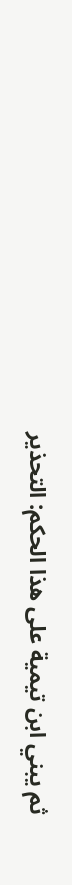ثم يبني ابن تيمية على هذا الحكم: التحذير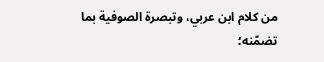من كلام ابن عربي، وتبصرة الصوفية بما تضمّنه؛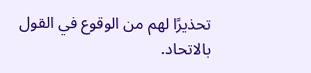تحذيرًا لهم من الوقوع في القول بالاتحاد.